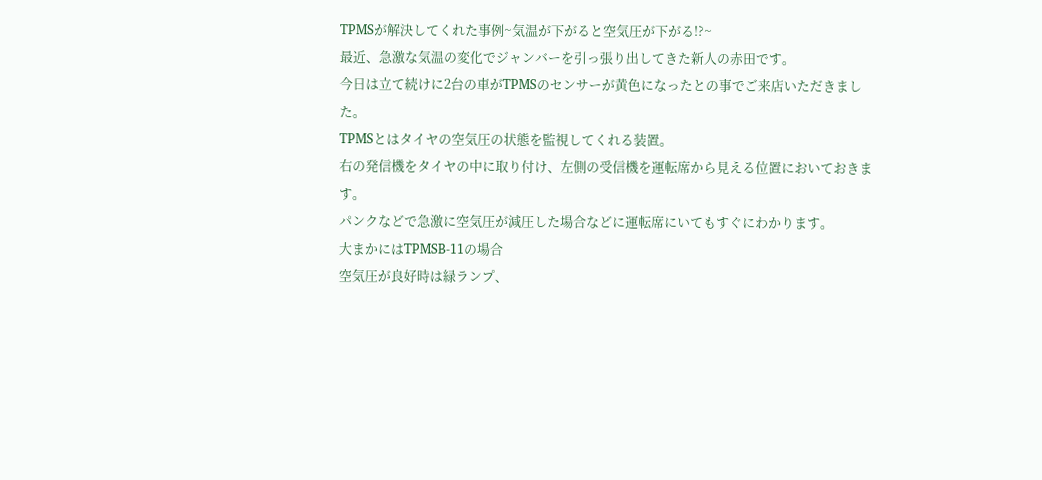TPMSが解決してくれた事例~気温が下がると空気圧が下がる!?~
最近、急激な気温の変化でジャンバーを引っ張り出してきた新人の赤田です。
今日は立て続けに2台の車がTPMSのセンサーが黄色になったとの事でご来店いただきました。
TPMSとはタイヤの空気圧の状態を監視してくれる装置。
右の発信機をタイヤの中に取り付け、左側の受信機を運転席から見える位置においておきます。
パンクなどで急激に空気圧が減圧した場合などに運転席にいてもすぐにわかります。
大まかにはTPMSB-11の場合
空気圧が良好時は緑ランプ、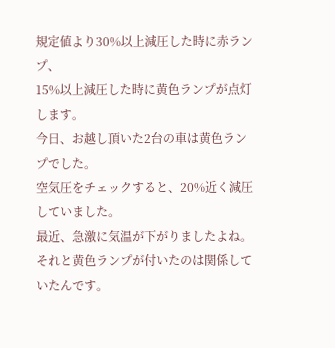規定値より30%以上減圧した時に赤ランプ、
15%以上減圧した時に黄色ランプが点灯します。
今日、お越し頂いた2台の車は黄色ランプでした。
空気圧をチェックすると、20%近く減圧していました。
最近、急激に気温が下がりましたよね。
それと黄色ランプが付いたのは関係していたんです。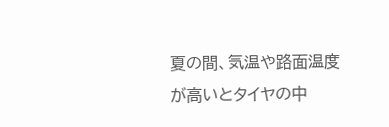夏の間、気温や路面温度が高いとタイヤの中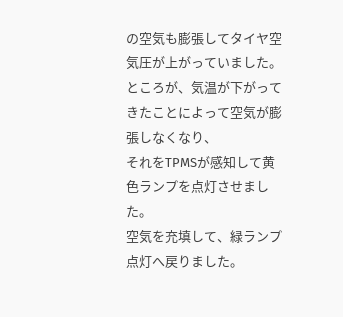の空気も膨張してタイヤ空気圧が上がっていました。
ところが、気温が下がってきたことによって空気が膨張しなくなり、
それをTPMSが感知して黄色ランプを点灯させました。
空気を充填して、緑ランプ点灯へ戻りました。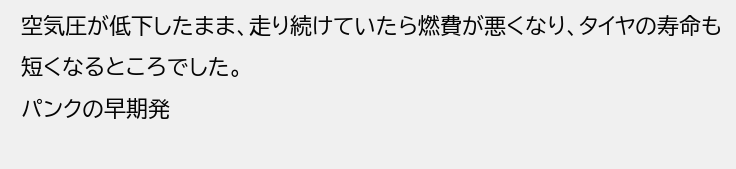空気圧が低下したまま、走り続けていたら燃費が悪くなり、タイヤの寿命も短くなるところでした。
パンクの早期発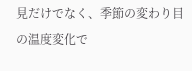見だけでなく、季節の変わり目の温度変化で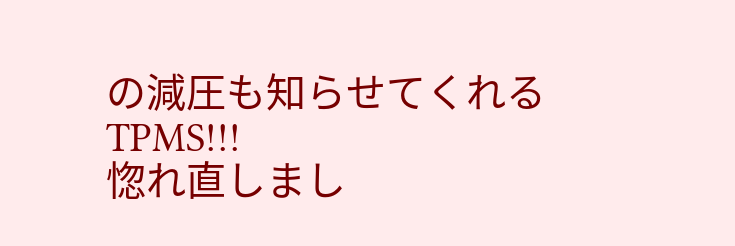の減圧も知らせてくれるTPMS!!!
惚れ直しまし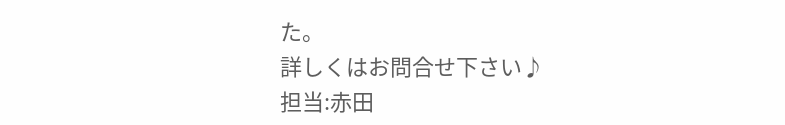た。
詳しくはお問合せ下さい♪
担当:赤田